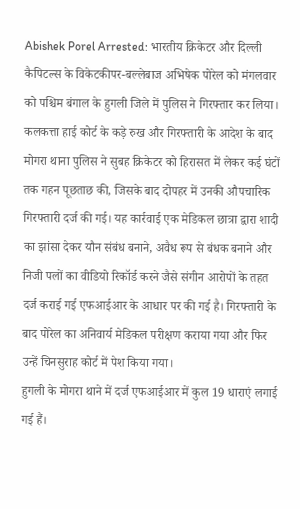Abishek Porel Arrested: भारतीय क्रिकेटर और दिल्ली कैपिटल्स के विकेटकीपर-बल्लेबाज अभिषेक पोरेल को मंगलवार को पश्चिम बंगाल के हुगली जिले में पुलिस ने गिरफ्तार कर लिया। कलकत्ता हाई कोर्ट के कड़े रुख और गिरफ्तारी के आदेश के बाद मोगरा थाना पुलिस ने सुबह क्रिकेटर को हिरासत में लेकर कई घंटों तक गहन पूछताछ की, जिसके बाद दोपहर में उनकी औपचारिक गिरफ्तारी दर्ज की गई। यह कार्रवाई एक मेडिकल छात्रा द्वारा शादी का झांसा देकर यौन संबंध बनाने, अवैध रूप से बंधक बनाने और निजी पलों का वीडियो रिकॉर्ड करने जैसे संगीन आरोपों के तहत दर्ज कराई गई एफआईआर के आधार पर की गई है। गिरफ्तारी के बाद पोरेल का अनिवार्य मेडिकल परीक्षण कराया गया और फिर उन्हें चिनसुराह कोर्ट में पेश किया गया।
हुगली के मोगरा थाने में दर्ज एफआईआर में कुल 19 धाराएं लगाई गई हैं।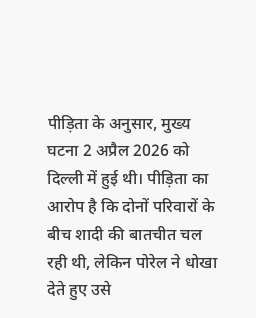पीड़िता के अनुसार, मुख्य घटना 2 अप्रैल 2026 को दिल्ली में हुई थी। पीड़िता का आरोप है कि दोनों परिवारों के बीच शादी की बातचीत चल रही थी, लेकिन पोरेल ने धोखा देते हुए उसे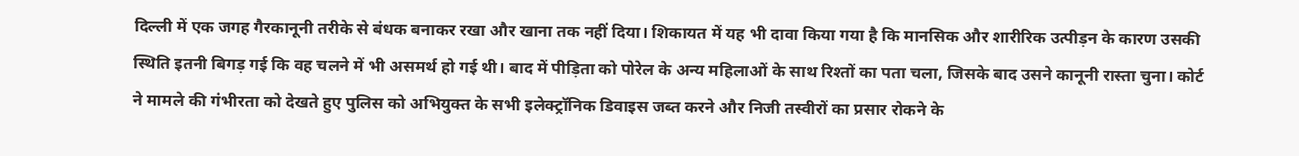दिल्ली में एक जगह गैरकानूनी तरीके से बंधक बनाकर रखा और खाना तक नहीं दिया। शिकायत में यह भी दावा किया गया है कि मानसिक और शारीरिक उत्पीड़न के कारण उसकी स्थिति इतनी बिगड़ गई कि वह चलने में भी असमर्थ हो गई थी। बाद में पीड़िता को पोरेल के अन्य महिलाओं के साथ रिश्तों का पता चला, जिसके बाद उसने कानूनी रास्ता चुना। कोर्ट ने मामले की गंभीरता को देखते हुए पुलिस को अभियुक्त के सभी इलेक्ट्रॉनिक डिवाइस जब्त करने और निजी तस्वीरों का प्रसार रोकने के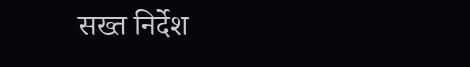सख्त निर्देश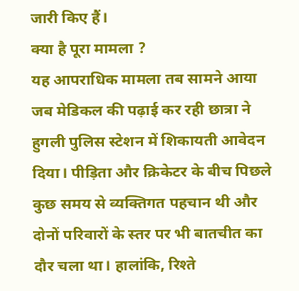जारी किए हैं।
क्या है पूरा मामला ?
यह आपराधिक मामला तब सामने आया जब मेडिकल की पढ़ाई कर रही छात्रा ने हुगली पुलिस स्टेशन में शिकायती आवेदन दिया। पीड़िता और क्रिकेटर के बीच पिछले कुछ समय से व्यक्तिगत पहचान थी और दोनों परिवारों के स्तर पर भी बातचीत का दौर चला था। हालांकि, रिश्ते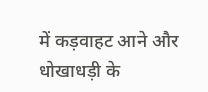में कड़वाहट आने और धोखाधड़ी के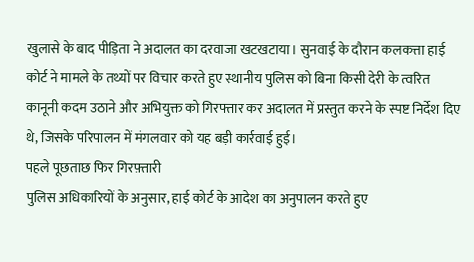खुलासे के बाद पीड़िता ने अदालत का दरवाजा खटखटाया। सुनवाई के दौरान कलकत्ता हाई कोर्ट ने मामले के तथ्यों पर विचार करते हुए स्थानीय पुलिस को बिना किसी देरी के त्वरित कानूनी कदम उठाने और अभियुक्त को गिरफ्तार कर अदालत में प्रस्तुत करने के स्पष्ट निर्देश दिए थे, जिसके परिपालन में मंगलवार को यह बड़ी कार्रवाई हुई।
पहले पूछताछ फिर गिरफ़्तारी
पुलिस अधिकारियों के अनुसार, हाई कोर्ट के आदेश का अनुपालन करते हुए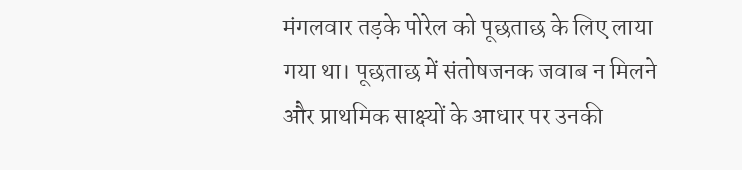मंगलवार तड़के पोरेल को पूछताछ के लिए लाया गया था। पूछताछ में संतोषजनक जवाब न मिलने और प्राथमिक साक्ष्यों के आधार पर उनकी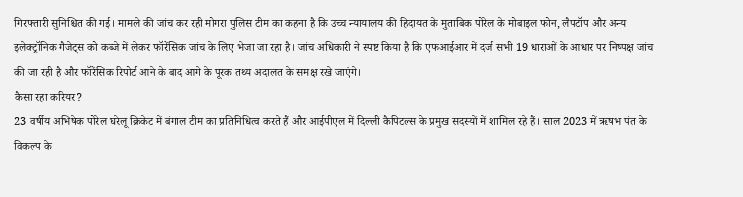गिरफ्तारी सुनिश्चित की गई। मामले की जांच कर रही मोगरा पुलिस टीम का कहना है कि उच्च न्यायालय की हिदायत के मुताबिक पोरेल के मोबाइल फोन, लैपटॉप और अन्य इलेक्ट्रॉनिक गैजेट्स को कब्जे में लेकर फॉरेंसिक जांच के लिए भेजा जा रहा है। जांच अधिकारी ने स्पष्ट किया है कि एफआईआर में दर्ज सभी 19 धाराओं के आधार पर निष्पक्ष जांच की जा रही है और फॉरेंसिक रिपोर्ट आने के बाद आगे के पूरक तथ्य अदालत के समक्ष रखे जाएंगे।
कैसा रहा करियर?
23 वर्षीय अभिषेक पोरेल घरेलू क्रिकेट में बंगाल टीम का प्रतिनिधित्व करते हैं और आईपीएल में दिल्ली कैपिटल्स के प्रमुख सदस्यों में शामिल रहे हैं। साल 2023 में ऋषभ पंत के विकल्प के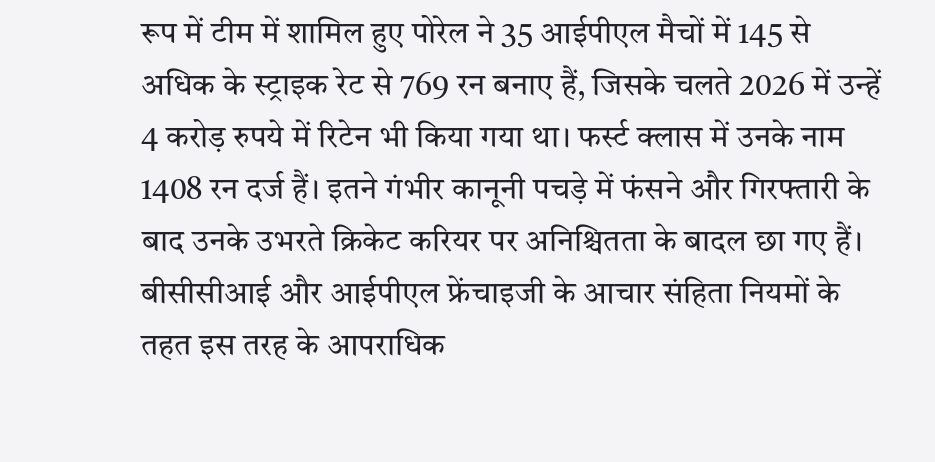रूप में टीम में शामिल हुए पोरेल ने 35 आईपीएल मैचों में 145 से अधिक के स्ट्राइक रेट से 769 रन बनाए हैं, जिसके चलते 2026 में उन्हें 4 करोड़ रुपये में रिटेन भी किया गया था। फर्स्ट क्लास में उनके नाम 1408 रन दर्ज हैं। इतने गंभीर कानूनी पचड़े में फंसने और गिरफ्तारी के बाद उनके उभरते क्रिकेट करियर पर अनिश्चितता के बादल छा गए हैं। बीसीसीआई और आईपीएल फ्रेंचाइजी के आचार संहिता नियमों के तहत इस तरह के आपराधिक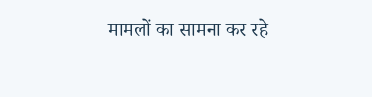मामलों का सामना कर रहे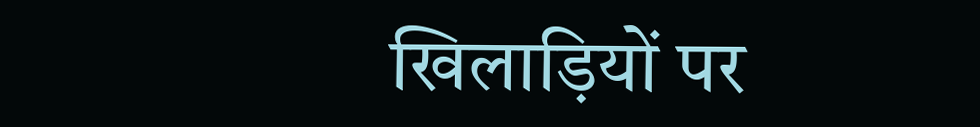खिलाड़ियों पर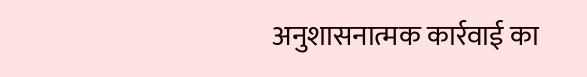अनुशासनात्मक कार्रवाई का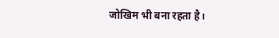जोखिम भी बना रहता है।